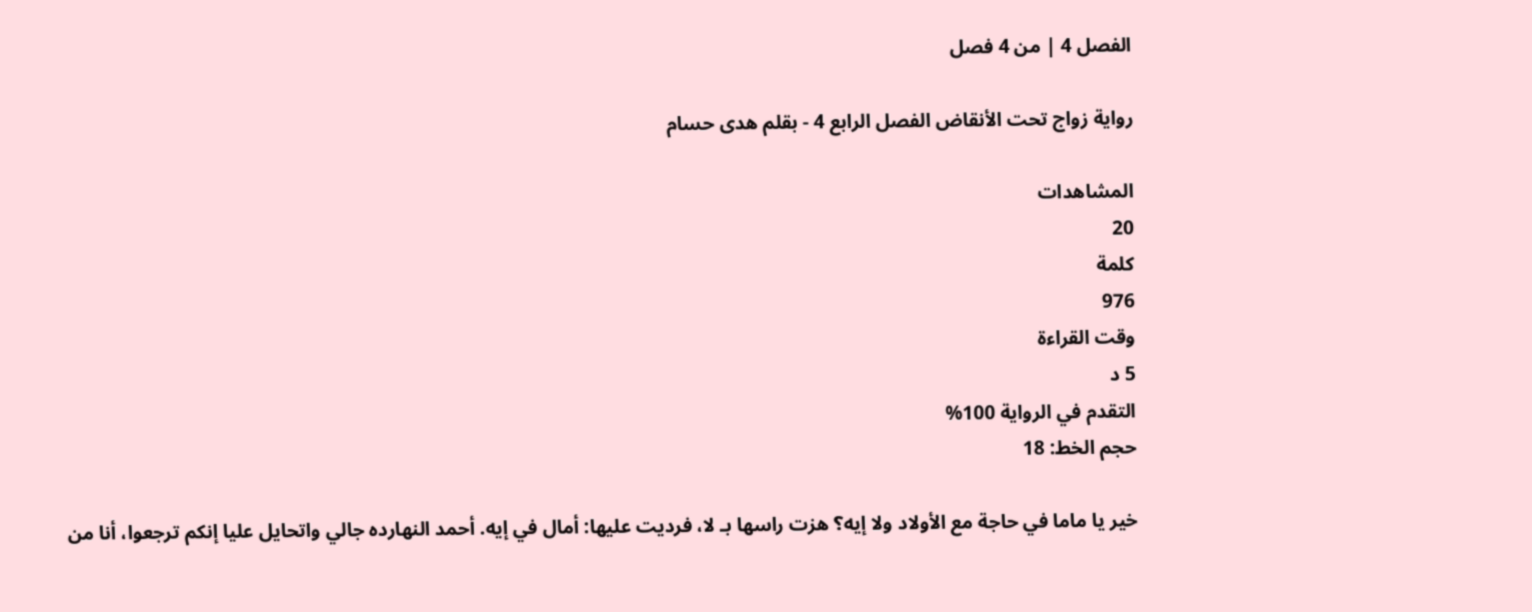الفصل 4 | من 4 فصل

رواية زواج تحت الأنقاض الفصل الرابع 4 - بقلم هدى حسام

المشاهدات
20
كلمة
976
وقت القراءة
5 د
التقدم في الرواية 100%
حجم الخط: 18

خير يا ماما في حاجة مع الأولاد ولا إيه؟ هزت راسها بـ لا، فرديت عليها: أمال في إيه. أحمد النهارده جالي واتحايل عليا إنكم ترجعوا، أنا من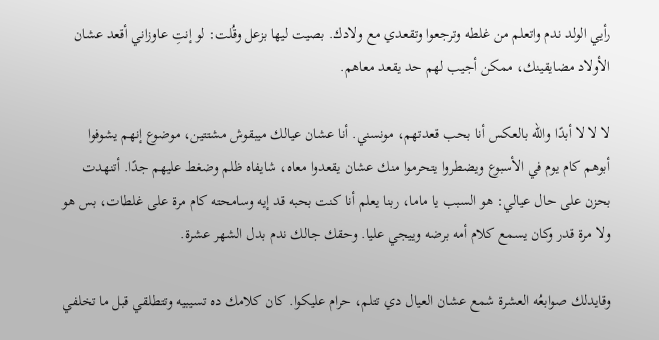رأيي الولد ندم واتعلم من غلطه وترجعوا وتقعدي مع ولادك. بصيت ليها بزعل وقُلت: لو إنتِ عاوزاني أقعد عشان الأولاد مضايقينك، ممكن أجيب لهم حد يقعد معاهم.

لا لا لا أبدًا والله بالعكس أنا بحب قعدتهم، مونسني. أنا عشان عيالك ميبقوش مشتتين، موضوع إنهم يشوفوا أبوهم كام يوم في الأسبوع ويضطروا يتحرموا منك عشان يقعدوا معاه، شايفاه ظلم وضغط عليهم جدًا. أتنهدت بحزن على حال عيالي: هو السبب يا ماما، ربنا يعلم أنا كنت بحبه قد إيه وسامحته كام مرة على غلطات، بس هو ولا مرة قدر وكان يسمع كلام أمه برضه وييجي عليا. وحقك جالك ندم بدل الشهر عشرة.

وقايدلك صوابعُه العشرة شمع عشان العيال دي تتلم، حرام عليكوا. كان كلامك ده تسيبيه وتتطلقي قبل ما تخلفي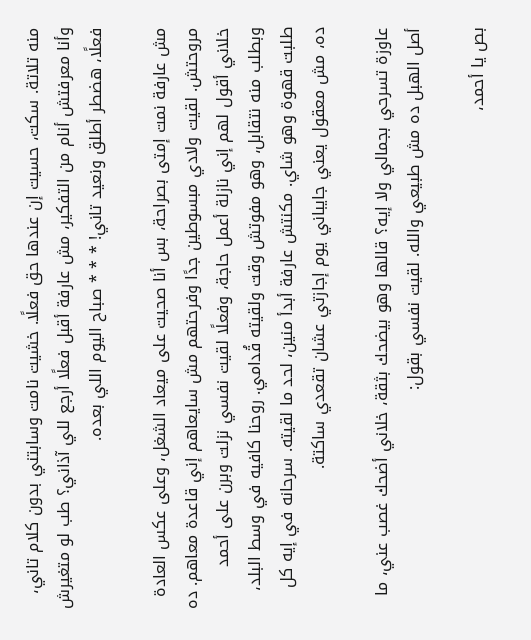منه تلاتة. سكت، حسيت إن عندها حق فعلًا. خشيت نامت وسابتني بدون كلام تاني، وأنا معرفتش أنام من التفكير، مش عارفة أقبل فعلًا أرجع للي آذاني؟ طب لو متغيرش فعلًا، هضطر أطلق ونعيد تاني! * * * صباح اليوم اللي بعده.

مش عارفة نمت إمتى بصراحة، بس أنا صحيت على ميعاد الشغل، وعلى عكس العادة مروحتش. لقيت ولادي مبسوطين جدًا وفرحتهم مش سايعاهم إني قاعدة معاهم. ده خلاني أقول لهم إني نازلة أعمل حاجة، وفعلًا لقيت نفسي نزلت وبرن على أحمد وبطلب منه نتقابل، وهو مفوتش وقت ولقيته قُدامي. روحنا كافيه في وسط البلد، طلبت قهوة وهو شاي. مكنتش عارفة أبدأ منين، لحد ما لقيته. سرحانه في إيه كل ده، مش معقول يعني جايباني يوم إجازتي عشان تقعدي ساكتة.

عاوزة تسرحي بجمالي ولا إيه؟ قالها وهو بيضحك بثقة، خلاني أضحك غصب عني، ما أصل الهبل ده مش طبيعي والله. لقيت نفسي بقول:

بص يا أحمد،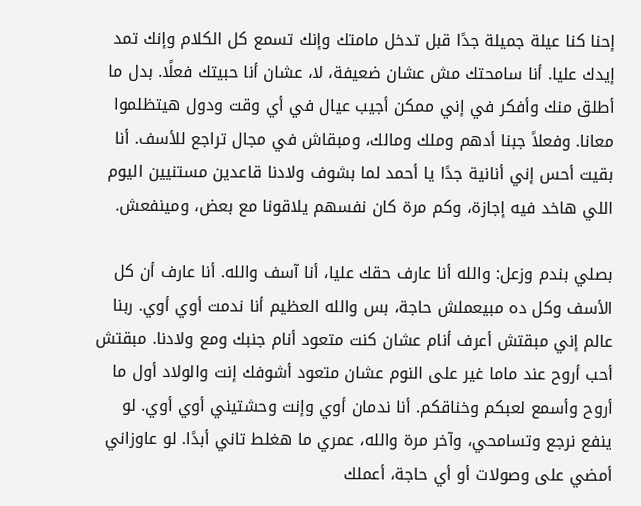إحنا كنا عيلة جميلة جدًا قبل تدخل مامتك وإنك تسمع كل الكلام وإنك تمد إيدك عليا. أنا سامحتك مش عشان ضعيفة، لا، عشان أنا حبيتك فعلًا. بدل ما أطلق منك وأفكر في إني ممكن أجيب عيال في أي وقت ودول هيتظلموا معانا. وفعلاً جبنا أدهم وملك ومالك، ومبقاش في مجال تراجع للأسف. أنا بقيت أحس إني أنانية جدًا يا أحمد لما بشوف ولادنا قاعدين مستنيين اليوم اللي هاخد فيه إجازة، وكم مرة كان نفسهم يلاقونا مع بعض، ومينفعش.

بصلي بندم وزعل: والله أنا عارف حقك عليا، أنا آسف والله. أنا عارف أن كل الأسف وكل ده مبيعملش حاجة، بس والله العظيم أنا ندمت أوي أوي. ربنا عالم إني مبقتش أعرف أنام عشان كنت متعود أنام جنبك ومع ولادنا. مبقتش أحب أروح عند ماما غير على النوم عشان متعود أشوفك إنت والولاد أول ما أروح وأسمع لعبكم وخناقكم. أنا ندمان أوي وإنت وحشتيني أوي أوي. لو ينفع نرجع وتسامحي، وآخر مرة والله، عمري ما هغلط تاني أبدًا. لو عاوزاني أمضي على وصولات أو أي حاجة، أعملك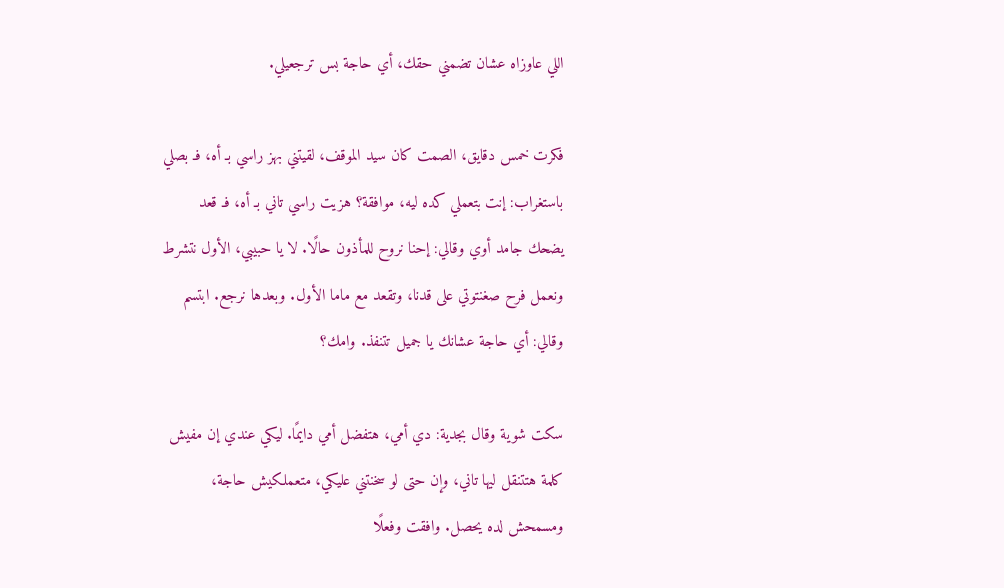اللي عاوزاه عشان تضمني حقك، أي حاجة بس ترجعيلي.

فكرت خمس دقايق، الصمت كان سيد الموقف، لقيتني بهز راسي بـ أه، فـ بصلي باستغراب: إنت بتعملي كده ليه، موافقة؟ هزيت راسي تاني بـ أه، فـ قعد يضحك جامد أوي وقالي: إحنا نروح للمأذون حالًا. لا يا حبيبي، الأول نتشرط ونعمل فرح صغنتوتي على قدنا، وتقعد مع ماما الأول. وبعدها نرجع. ابتسم وقالي: أي حاجة عشانك يا جميل تتنفذ. وامك؟

سكت شوية وقال بجدية: دي أمي، هتفضل أمي دايمًا. ليكي عندي إن مفيش كلمة هتتنقل ليها تاني، وإن حتى لو سخنتني عليكي، متعملكيش حاجة، ومسمحش لده يحصل. وافقت وفعلًا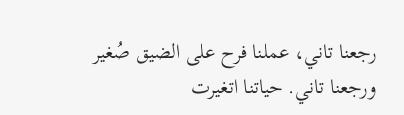رجعنا تاني، عملنا فرح على الضيق صُغير ورجعنا تاني. حياتنا اتغيرت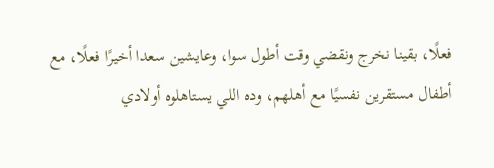فعلًا، بقينا نخرج ونقضي وقت أطول سوا، وعايشين سعدا أخيرًا فعلًا، مع أطفال مستقرين نفسيًا مع أهلهم، وده اللي يستاهلوه أولادي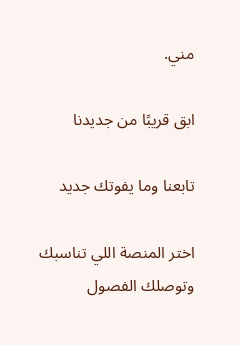مني.

ابق قريبًا من جديدنا

تابعنا وما يفوتك جديد

اختر المنصة اللي تناسبك وتوصلك الفصول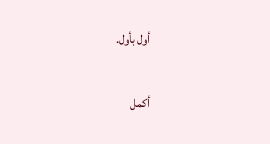أول بأول.

أكمل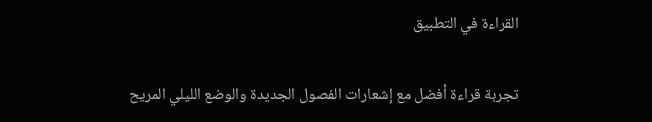القراءة في التطبيق

تجربة قراءة أفضل مع إشعارات الفصول الجديدة والوضع الليلي المريح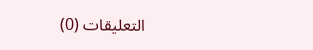التعليقات (0)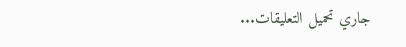جاري تحميل التعليقات...